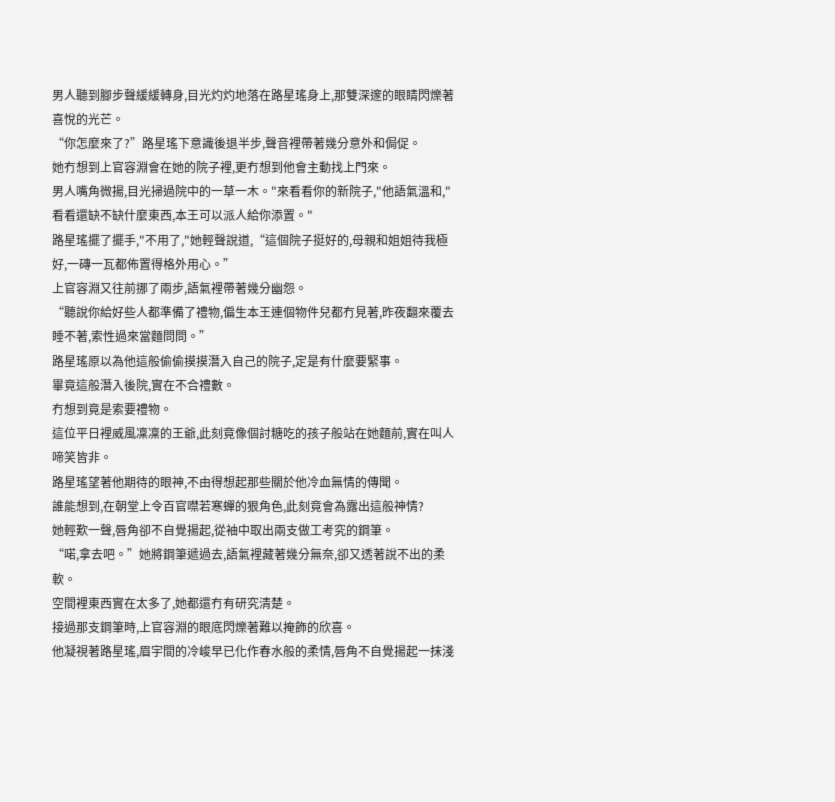男人聽到腳步聲緩緩轉身,目光灼灼地落在路星瑤身上,那雙深邃的眼睛閃爍著喜悅的光芒。
“你怎麼來了?”路星瑤下意識後退半步,聲音裡帶著幾分意外和侷促。
她冇想到上官容淵會在她的院子裡,更冇想到他會主動找上門來。
男人嘴角微揚,目光掃過院中的一草一木。"來看看你的新院子,"他語氣溫和,"看看還缺不缺什麼東西,本王可以派人給你添置。"
路星瑤擺了擺手,"不用了,"她輕聲說道,“這個院子挺好的,母親和姐姐待我極好,一磚一瓦都佈置得格外用心。”
上官容淵又往前挪了兩步,語氣裡帶著幾分幽怨。
“聽說你給好些人都準備了禮物,偏生本王連個物件兒都冇見著,昨夜翻來覆去睡不著,索性過來當麵問問。”
路星瑤原以為他這般偷偷摸摸潛入自己的院子,定是有什麼要緊事。
畢竟這般潛入後院,實在不合禮數。
冇想到竟是索要禮物。
這位平日裡威風凜凜的王爺,此刻竟像個討糖吃的孩子般站在她麵前,實在叫人啼笑皆非。
路星瑤望著他期待的眼神,不由得想起那些關於他冷血無情的傳聞。
誰能想到,在朝堂上令百官噤若寒蟬的狠角色,此刻竟會為露出這般神情?
她輕歎一聲,唇角卻不自覺揚起,從袖中取出兩支做工考究的鋼筆。
“喏,拿去吧。”她將鋼筆遞過去,語氣裡藏著幾分無奈,卻又透著說不出的柔軟。
空間裡東西實在太多了,她都還冇有研究清楚。
接過那支鋼筆時,上官容淵的眼底閃爍著難以掩飾的欣喜。
他凝視著路星瑤,眉宇間的冷峻早已化作春水般的柔情,唇角不自覺揚起一抹淺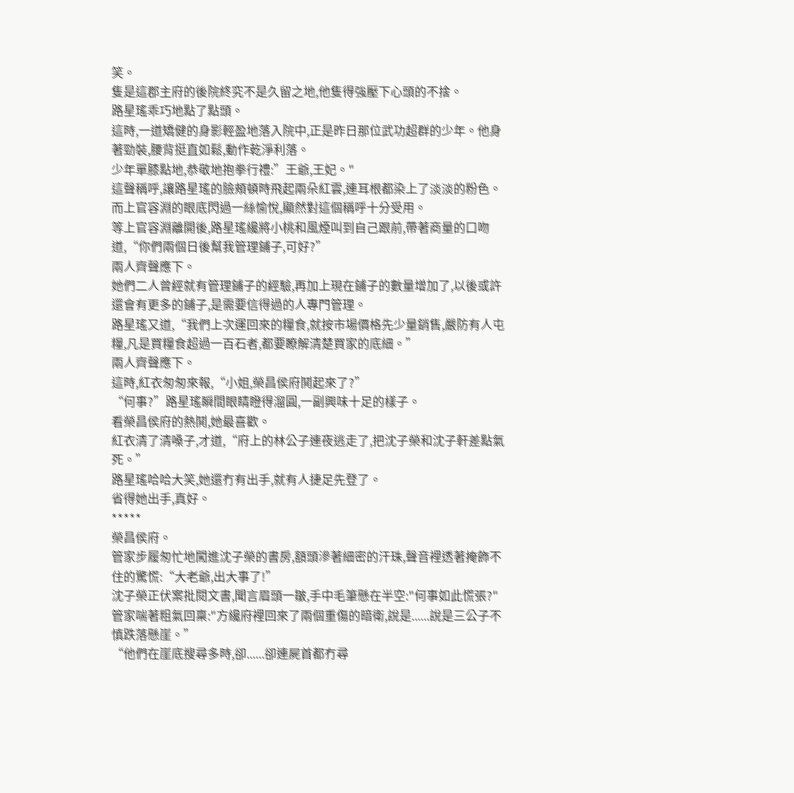笑。
隻是這郡主府的後院終究不是久留之地,他隻得強壓下心頭的不捨。
路星瑤乖巧地點了點頭。
這時,一道矯健的身影輕盈地落入院中,正是昨日那位武功超群的少年。他身著勁裝,腰背挺直如鬆,動作乾淨利落。
少年單膝點地,恭敬地抱拳行禮:”王爺,王妃。"
這聲稱呼,讓路星瑤的臉頰頓時飛起兩朵紅雲,連耳根都染上了淡淡的粉色。
而上官容淵的眼底閃過一絲愉悅,顯然對這個稱呼十分受用。
等上官容淵離開後,路星瑤纔將小桃和風煙叫到自己跟前,帶著商量的口吻道,“你們兩個日後幫我管理鋪子,可好?”
兩人齊聲應下。
她們二人曾經就有管理鋪子的經驗,再加上現在鋪子的數量增加了,以後或許還會有更多的鋪子,是需要信得過的人專門管理。
路星瑤又道,“我們上次運回來的糧食,就按市場價格先少量銷售,嚴防有人屯糧,凡是買糧食超過一百石者,都要瞭解清楚買家的底細。”
兩人齊聲應下。
這時,紅衣匆匆來報,“小姐,榮昌侯府鬨起來了?”
“何事?”路星瑤瞬間眼睛瞪得溜圓,一副興味十足的樣子。
看榮昌侯府的熱鬨,她最喜歡。
紅衣清了清嗓子,才道,“府上的林公子連夜逃走了,把沈子榮和沈子軒差點氣死。”
路星瑤哈哈大笑,她還冇有出手,就有人捷足先登了。
省得她出手,真好。
*****
榮昌侯府。
管家步履匆忙地闖進沈子榮的書房,額頭滲著細密的汗珠,聲音裡透著掩飾不住的驚慌:“大老爺,出大事了!”
沈子榮正伏案批閱文書,聞言眉頭一皺,手中毛筆懸在半空:"何事如此慌張?"
管家喘著粗氣回稟:"方纔府裡回來了兩個重傷的暗衛,說是......說是三公子不慎跌落懸崖。”
“他們在崖底搜尋多時,卻......卻連屍首都冇尋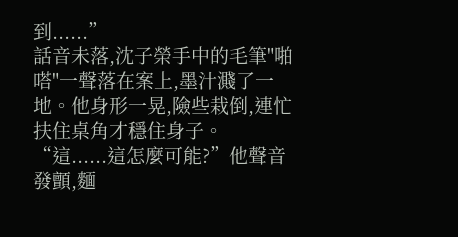到......”
話音未落,沈子榮手中的毛筆"啪嗒"一聲落在案上,墨汁濺了一地。他身形一晃,險些栽倒,連忙扶住桌角才穩住身子。
“這......這怎麼可能?”他聲音發顫,麵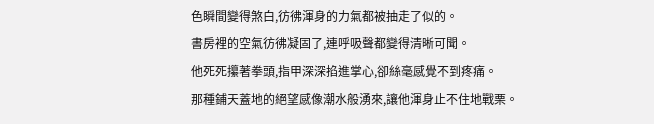色瞬間變得煞白,彷彿渾身的力氣都被抽走了似的。
書房裡的空氣彷彿凝固了,連呼吸聲都變得清晰可聞。
他死死攥著拳頭,指甲深深掐進掌心,卻絲毫感覺不到疼痛。
那種鋪天蓋地的絕望感像潮水般湧來,讓他渾身止不住地戰栗。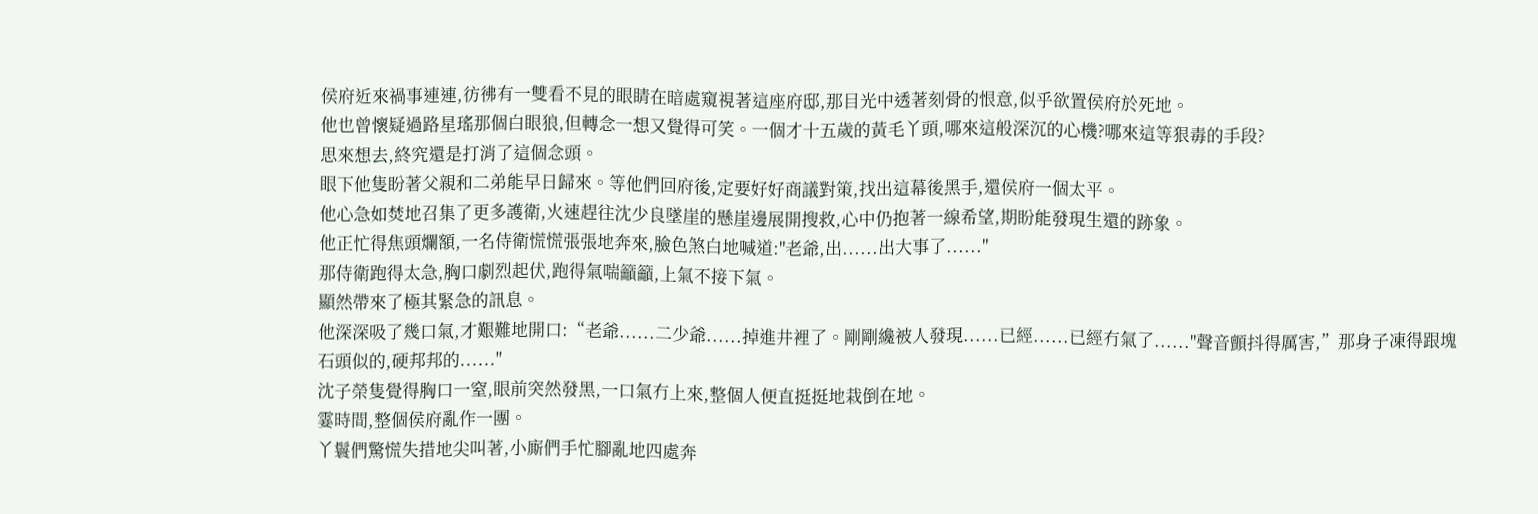侯府近來禍事連連,彷彿有一雙看不見的眼睛在暗處窺視著這座府邸,那目光中透著刻骨的恨意,似乎欲置侯府於死地。
他也曾懷疑過路星瑤那個白眼狼,但轉念一想又覺得可笑。一個才十五歲的黃毛丫頭,哪來這般深沉的心機?哪來這等狠毒的手段?
思來想去,終究還是打消了這個念頭。
眼下他隻盼著父親和二弟能早日歸來。等他們回府後,定要好好商議對策,找出這幕後黑手,還侯府一個太平。
他心急如焚地召集了更多護衛,火速趕往沈少良墜崖的懸崖邊展開搜救,心中仍抱著一線希望,期盼能發現生還的跡象。
他正忙得焦頭爛額,一名侍衛慌慌張張地奔來,臉色煞白地喊道:"老爺,出......出大事了......"
那侍衛跑得太急,胸口劇烈起伏,跑得氣喘籲籲,上氣不接下氣。
顯然帶來了極其緊急的訊息。
他深深吸了幾口氣,才艱難地開口:“老爺......二少爺......掉進井裡了。剛剛纔被人發現......已經......已經冇氣了......"聲音顫抖得厲害,”那身子凍得跟塊石頭似的,硬邦邦的......"
沈子榮隻覺得胸口一窒,眼前突然發黑,一口氣冇上來,整個人便直挺挺地栽倒在地。
霎時間,整個侯府亂作一團。
丫鬟們驚慌失措地尖叫著,小廝們手忙腳亂地四處奔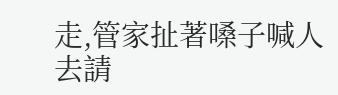走,管家扯著嗓子喊人去請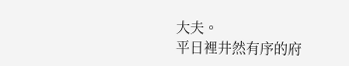大夫。
平日裡井然有序的府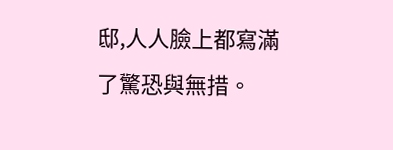邸,人人臉上都寫滿了驚恐與無措。